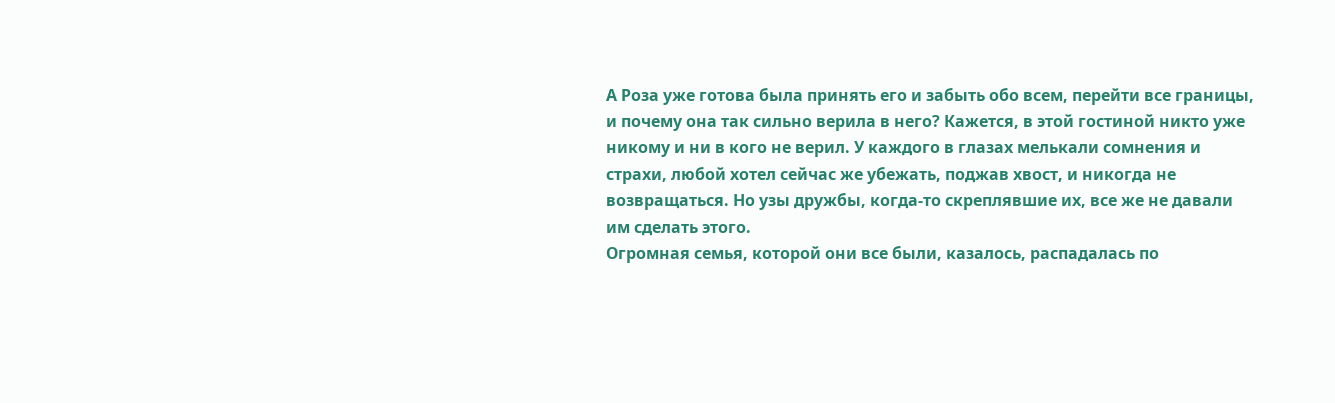А Роза уже готова была принять его и забыть обо всем, перейти все границы, и почему она так сильно верила в него? Кажется, в этой гостиной никто уже никому и ни в кого не верил. У каждого в глазах мелькали сомнения и страхи, любой хотел сейчас же убежать, поджав хвост, и никогда не возвращаться. Но узы дружбы, когда-то скреплявшие их, все же не давали им сделать этого.
Огромная семья, которой они все были, казалось, распадалась по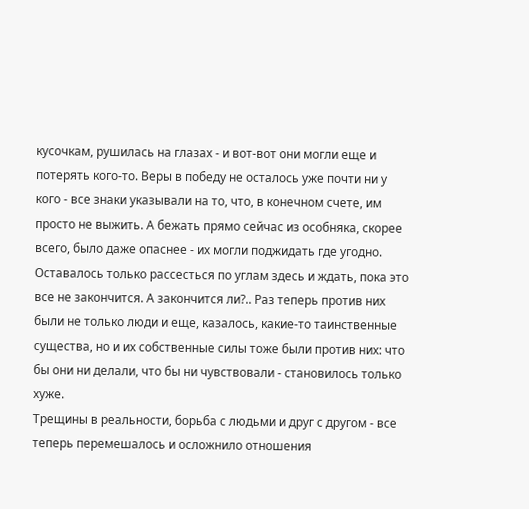кусочкам, рушилась на глазах - и вот-вот они могли еще и потерять кого-то. Веры в победу не осталось уже почти ни у кого - все знаки указывали на то, что, в конечном счете, им просто не выжить. А бежать прямо сейчас из особняка, скорее всего, было даже опаснее - их могли поджидать где угодно. Оставалось только рассесться по углам здесь и ждать, пока это все не закончится. А закончится ли?.. Раз теперь против них были не только люди и еще, казалось, какие-то таинственные существа, но и их собственные силы тоже были против них: что бы они ни делали, что бы ни чувствовали - становилось только хуже.
Трещины в реальности, борьба с людьми и друг с другом - все теперь перемешалось и осложнило отношения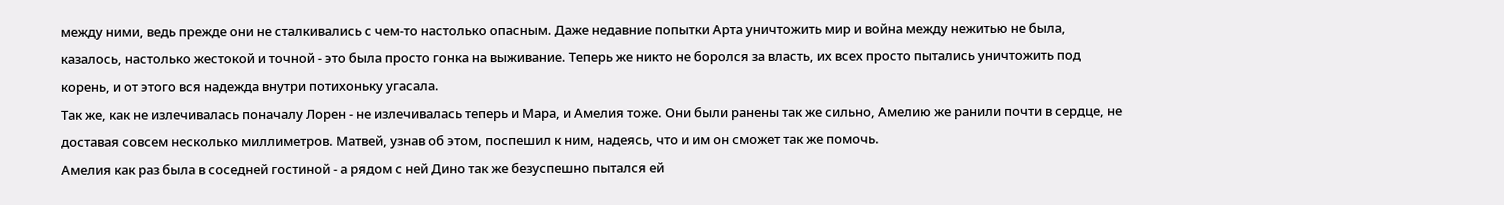между ними, ведь прежде они не сталкивались с чем-то настолько опасным. Даже недавние попытки Арта уничтожить мир и война между нежитью не была, казалось, настолько жестокой и точной - это была просто гонка на выживание. Теперь же никто не боролся за власть, их всех просто пытались уничтожить под корень, и от этого вся надежда внутри потихоньку угасала.
Так же, как не излечивалась поначалу Лорен - не излечивалась теперь и Мара, и Амелия тоже. Они были ранены так же сильно, Амелию же ранили почти в сердце, не доставая совсем несколько миллиметров. Матвей, узнав об этом, поспешил к ним, надеясь, что и им он сможет так же помочь.
Амелия как раз была в соседней гостиной - а рядом с ней Дино так же безуспешно пытался ей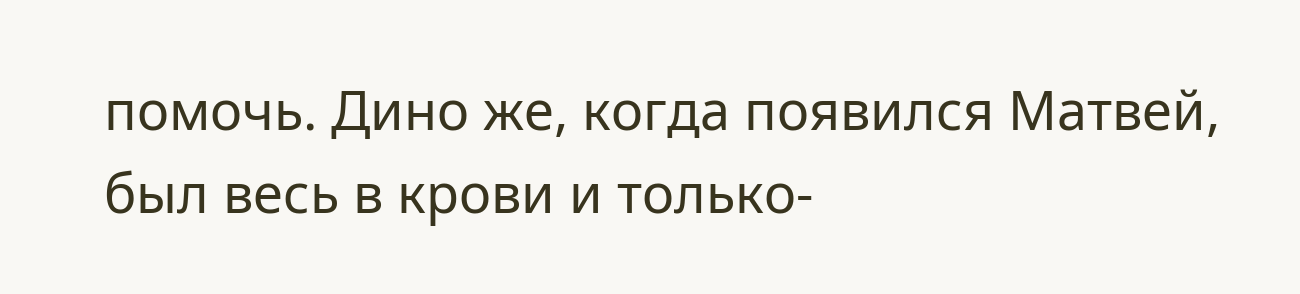помочь. Дино же, когда появился Матвей, был весь в крови и только-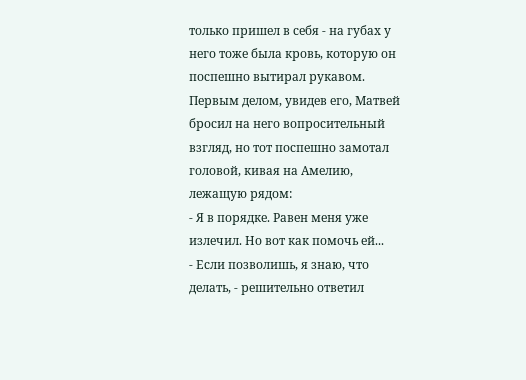только пришел в себя - на губах у него тоже была кровь, которую он поспешно вытирал рукавом. Первым делом, увидев его, Матвей бросил на него вопросительный взгляд, но тот поспешно замотал головой, кивая на Амелию, лежащую рядом:
- Я в порядке. Равен меня уже излечил. Но вот как помочь ей...
- Если позволишь, я знаю, что делать, - решительно ответил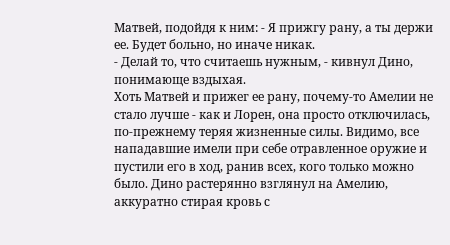Матвей, подойдя к ним: - Я прижгу рану, а ты держи ее. Будет больно, но иначе никак.
- Делай то, что считаешь нужным, - кивнул Дино, понимающе вздыхая.
Хоть Матвей и прижег ее рану, почему-то Амелии не стало лучше - как и Лорен, она просто отключилась, по-прежнему теряя жизненные силы. Видимо, все нападавшие имели при себе отравленное оружие и пустили его в ход, ранив всех, кого только можно было. Дино растерянно взглянул на Амелию, аккуратно стирая кровь с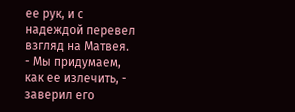ее рук, и с надеждой перевел взгляд на Матвея.
- Мы придумаем, как ее излечить, - заверил его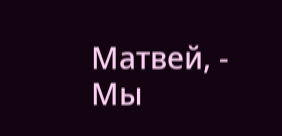Матвей, - Мы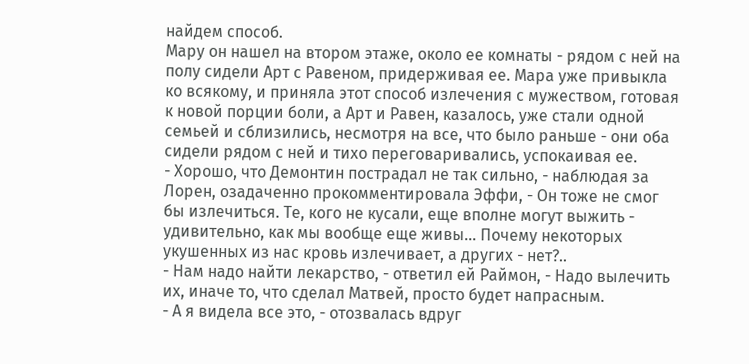найдем способ.
Мару он нашел на втором этаже, около ее комнаты - рядом с ней на полу сидели Арт с Равеном, придерживая ее. Мара уже привыкла ко всякому, и приняла этот способ излечения с мужеством, готовая к новой порции боли, а Арт и Равен, казалось, уже стали одной семьей и сблизились, несмотря на все, что было раньше - они оба сидели рядом с ней и тихо переговаривались, успокаивая ее.
- Хорошо, что Демонтин пострадал не так сильно, - наблюдая за Лорен, озадаченно прокомментировала Эффи, - Он тоже не смог бы излечиться. Те, кого не кусали, еще вполне могут выжить - удивительно, как мы вообще еще живы... Почему некоторых укушенных из нас кровь излечивает, а других - нет?..
- Нам надо найти лекарство, - ответил ей Раймон, - Надо вылечить их, иначе то, что сделал Матвей, просто будет напрасным.
- А я видела все это, - отозвалась вдруг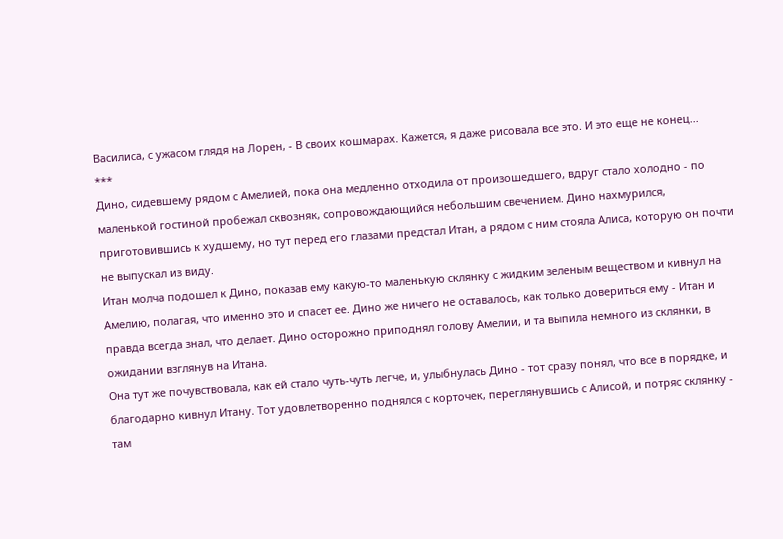Василиса, с ужасом глядя на Лорен, - В своих кошмарах. Кажется, я даже рисовала все это. И это еще не конец...
***
Дино, сидевшему рядом с Амелией, пока она медленно отходила от произошедшего, вдруг стало холодно - по маленькой гостиной пробежал сквозняк, сопровождающийся небольшим свечением. Дино нахмурился, приготовившись к худшему, но тут перед его глазами предстал Итан, а рядом с ним стояла Алиса, которую он почти не выпускал из виду.
Итан молча подошел к Дино, показав ему какую-то маленькую склянку с жидким зеленым веществом и кивнул на Амелию, полагая, что именно это и спасет ее. Дино же ничего не оставалось, как только довериться ему - Итан и правда всегда знал, что делает. Дино осторожно приподнял голову Амелии, и та выпила немного из склянки, в ожидании взглянув на Итана.
Она тут же почувствовала, как ей стало чуть-чуть легче, и, улыбнулась Дино - тот сразу понял, что все в порядке, и благодарно кивнул Итану. Тот удовлетворенно поднялся с корточек, переглянувшись с Алисой, и потряс склянку - там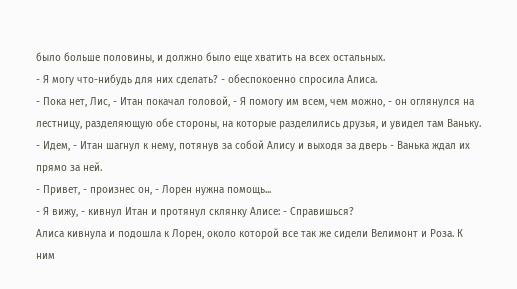было больше половины, и должно было еще хватить на всех остальных.
- Я могу что-нибудь для них сделать? - обеспокоенно спросила Алиса.
- Пока нет, Лис, - Итан покачал головой, - Я помогу им всем, чем можно, - он оглянулся на лестницу, разделяющую обе стороны, на которые разделились друзья, и увидел там Ваньку. - Идем, - Итан шагнул к нему, потянув за собой Алису и выходя за дверь - Ванька ждал их прямо за ней.
- Привет, - произнес он, - Лорен нужна помощь...
- Я вижу, - кивнул Итан и протянул склянку Алисе: - Справишься?
Алиса кивнула и подошла к Лорен, около которой все так же сидели Велимонт и Роза. К ним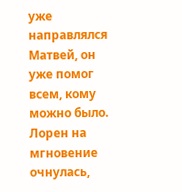уже направлялся Матвей, он уже помог всем, кому можно было. Лорен на мгновение очнулась,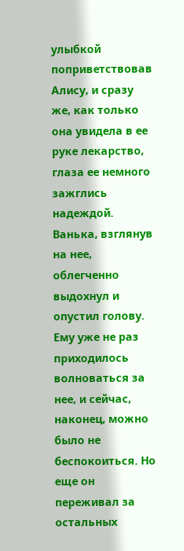улыбкой поприветствовав Алису, и сразу же, как только она увидела в ее руке лекарство, глаза ее немного зажглись надеждой.
Ванька, взглянув на нее, облегченно выдохнул и опустил голову. Ему уже не раз приходилось волноваться за нее, и сейчас, наконец, можно было не беспокоиться. Но еще он переживал за остальных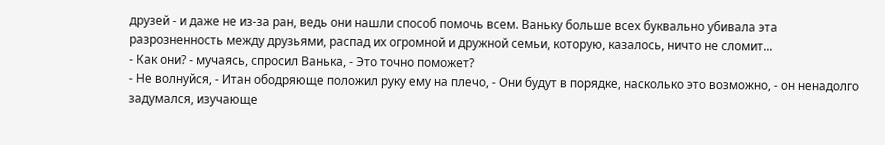друзей - и даже не из-за ран, ведь они нашли способ помочь всем. Ваньку больше всех буквально убивала эта разрозненность между друзьями, распад их огромной и дружной семьи, которую, казалось, ничто не сломит...
- Как они? - мучаясь, спросил Ванька, - Это точно поможет?
- Не волнуйся, - Итан ободряюще положил руку ему на плечо, - Они будут в порядке, насколько это возможно, - он ненадолго задумался, изучающе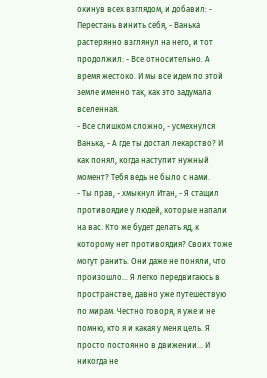окинув всех взглядом, и добавил: - Перестань винить себя, - Ванька растерянно взглянул на него, и тот продолжил: - Все относительно. А время жестоко. И мы все идем по этой земле именно так, как это задумала вселенная.
- Все слишком сложно, - усмехнулся Ванька, - А где ты достал лекарство? И как понял, когда наступит нужный момент? Тебя ведь не было с нами.
- Ты прав, - хмыкнул Итан, - Я стащил противоядие у людей, которые напали на вас. Кто же будет делать яд, к которому нет противоядия? Своих тоже могут ранить. Они даже не поняли, что произошло... Я легко передвигаюсь в пространстве, давно уже путешествую по мирам. Честно говоря, я уже и не помню, кто я и какая у меня цель. Я просто постоянно в движении... И никогда не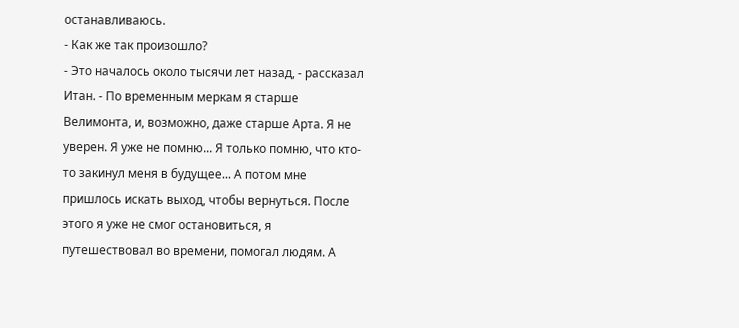останавливаюсь.
- Как же так произошло?
- Это началось около тысячи лет назад, - рассказал Итан. - По временным меркам я старше Велимонта, и, возможно, даже старше Арта. Я не уверен. Я уже не помню... Я только помню, что кто-то закинул меня в будущее... А потом мне пришлось искать выход, чтобы вернуться. После этого я уже не смог остановиться, я путешествовал во времени, помогал людям. А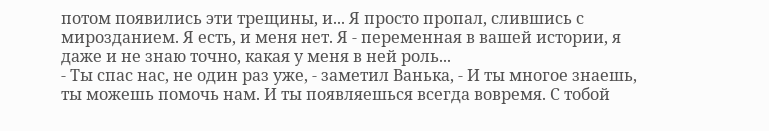потом появились эти трещины, и... Я просто пропал, слившись с мирозданием. Я есть, и меня нет. Я - переменная в вашей истории, я даже и не знаю точно, какая у меня в ней роль...
- Ты спас нас, не один раз уже, - заметил Ванька, - И ты многое знаешь, ты можешь помочь нам. И ты появляешься всегда вовремя. С тобой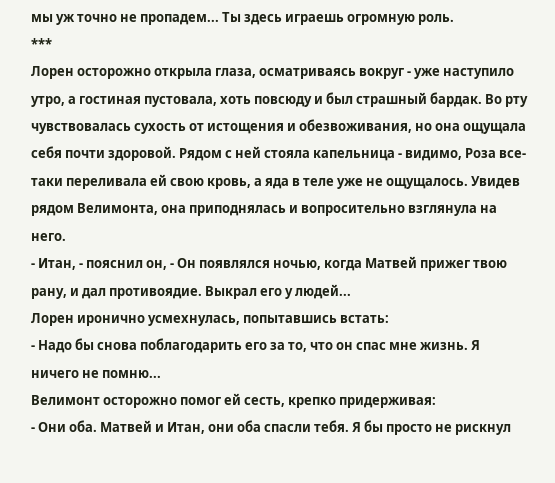мы уж точно не пропадем... Ты здесь играешь огромную роль.
***
Лорен осторожно открыла глаза, осматриваясь вокруг - уже наступило утро, а гостиная пустовала, хоть повсюду и был страшный бардак. Во рту чувствовалась сухость от истощения и обезвоживания, но она ощущала себя почти здоровой. Рядом с ней стояла капельница - видимо, Роза все-таки переливала ей свою кровь, а яда в теле уже не ощущалось. Увидев рядом Велимонта, она приподнялась и вопросительно взглянула на него.
- Итан, - пояснил он, - Он появлялся ночью, когда Матвей прижег твою рану, и дал противоядие. Выкрал его у людей...
Лорен иронично усмехнулась, попытавшись встать:
- Надо бы снова поблагодарить его за то, что он спас мне жизнь. Я ничего не помню...
Велимонт осторожно помог ей сесть, крепко придерживая:
- Они оба. Матвей и Итан, они оба спасли тебя. Я бы просто не рискнул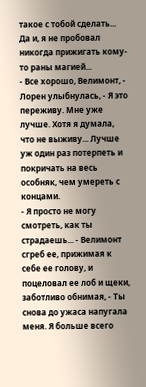такое с тобой сделать... Да и, я не пробовал никогда прижигать кому-то раны магией...
- Все хорошо, Велимонт, - Лорен улыбнулась, - Я это переживу. Мне уже лучше. Хотя я думала, что не выживу... Лучше уж один раз потерпеть и покричать на весь особняк, чем умереть с концами.
- Я просто не могу смотреть, как ты страдаешь... - Велимонт сгреб ее, прижимая к себе ее голову, и поцеловал ее лоб и щеки, заботливо обнимая, - Ты снова до ужаса напугала меня. Я больше всего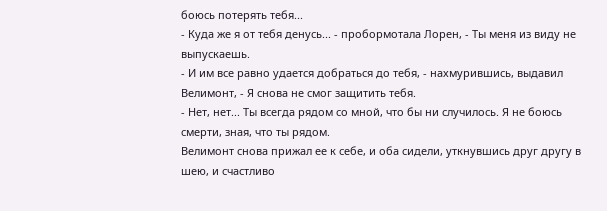боюсь потерять тебя...
- Куда же я от тебя денусь... - пробормотала Лорен, - Ты меня из виду не выпускаешь.
- И им все равно удается добраться до тебя, - нахмурившись, выдавил Велимонт, - Я снова не смог защитить тебя.
- Нет, нет... Ты всегда рядом со мной, что бы ни случилось. Я не боюсь смерти, зная, что ты рядом.
Велимонт снова прижал ее к себе, и оба сидели, уткнувшись друг другу в шею, и счастливо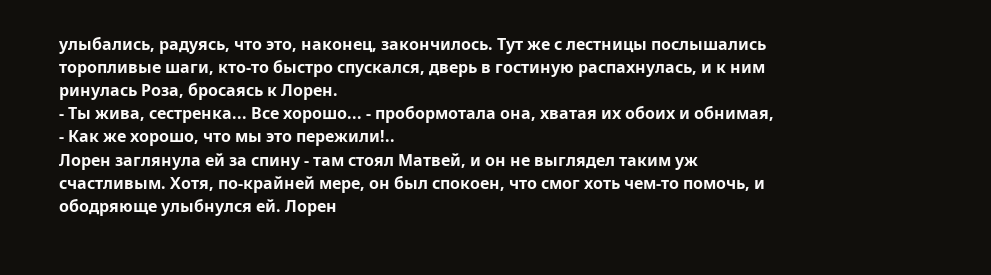улыбались, радуясь, что это, наконец, закончилось. Тут же с лестницы послышались торопливые шаги, кто-то быстро спускался, дверь в гостиную распахнулась, и к ним ринулась Роза, бросаясь к Лорен.
- Ты жива, сестренка... Все хорошо... - пробормотала она, хватая их обоих и обнимая, - Как же хорошо, что мы это пережили!..
Лорен заглянула ей за спину - там стоял Матвей, и он не выглядел таким уж счастливым. Хотя, по-крайней мере, он был спокоен, что смог хоть чем-то помочь, и ободряюще улыбнулся ей. Лорен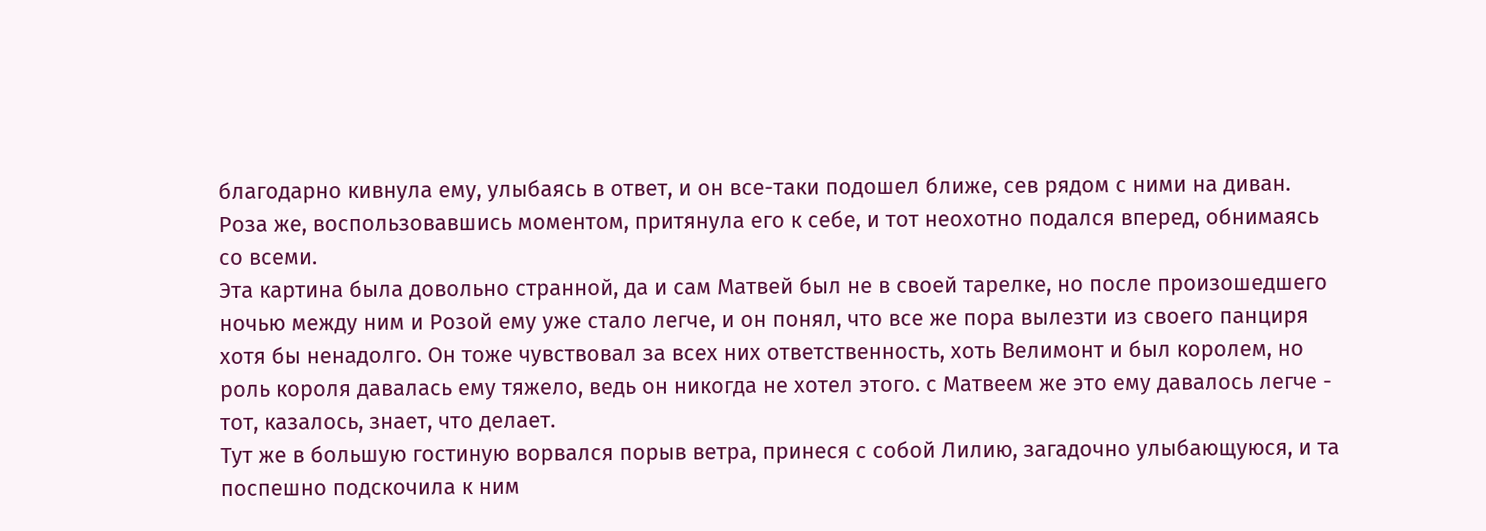благодарно кивнула ему, улыбаясь в ответ, и он все-таки подошел ближе, сев рядом с ними на диван. Роза же, воспользовавшись моментом, притянула его к себе, и тот неохотно подался вперед, обнимаясь со всеми.
Эта картина была довольно странной, да и сам Матвей был не в своей тарелке, но после произошедшего ночью между ним и Розой ему уже стало легче, и он понял, что все же пора вылезти из своего панциря хотя бы ненадолго. Он тоже чувствовал за всех них ответственность, хоть Велимонт и был королем, но роль короля давалась ему тяжело, ведь он никогда не хотел этого. с Матвеем же это ему давалось легче - тот, казалось, знает, что делает.
Тут же в большую гостиную ворвался порыв ветра, принеся с собой Лилию, загадочно улыбающуюся, и та поспешно подскочила к ним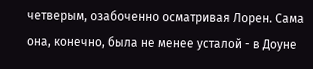четверым, озабоченно осматривая Лорен. Сама она, конечно, была не менее усталой - в Доуне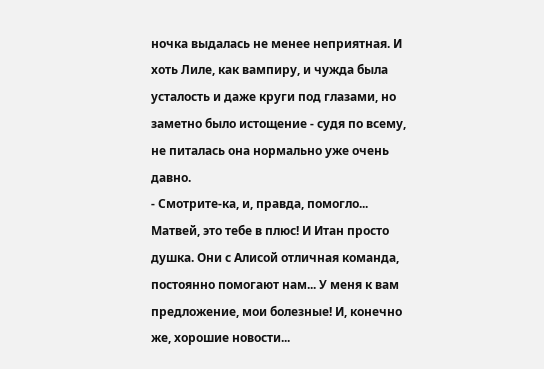ночка выдалась не менее неприятная. И хоть Лиле, как вампиру, и чужда была усталость и даже круги под глазами, но заметно было истощение - судя по всему, не питалась она нормально уже очень давно.
- Смотрите-ка, и, правда, помогло... Матвей, это тебе в плюс! И Итан просто душка. Они с Алисой отличная команда, постоянно помогают нам... У меня к вам предложение, мои болезные! И, конечно же, хорошие новости...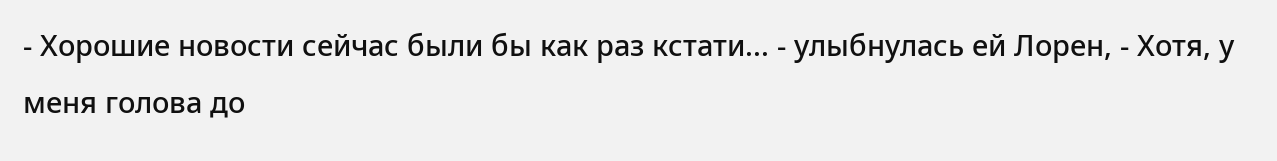- Хорошие новости сейчас были бы как раз кстати... - улыбнулась ей Лорен, - Хотя, у меня голова до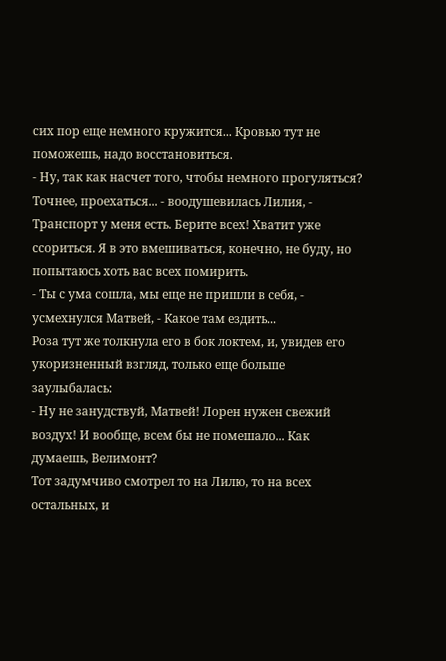сих пор еще немного кружится... Кровью тут не поможешь, надо восстановиться.
- Ну, так как насчет того, чтобы немного прогуляться? Точнее, проехаться... - воодушевилась Лилия, - Транспорт у меня есть. Берите всех! Хватит уже ссориться. Я в это вмешиваться, конечно, не буду, но попытаюсь хоть вас всех помирить.
- Ты с ума сошла, мы еще не пришли в себя, - усмехнулся Матвей, - Какое там ездить...
Роза тут же толкнула его в бок локтем, и, увидев его укоризненный взгляд, только еще больше заулыбалась:
- Ну не занудствуй, Матвей! Лорен нужен свежий воздух! И вообще, всем бы не помешало... Как думаешь, Велимонт?
Тот задумчиво смотрел то на Лилю, то на всех остальных, и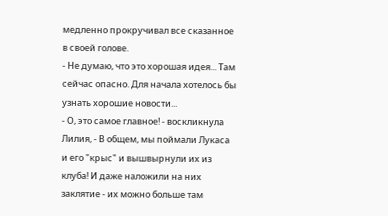медленно прокручивал все сказанное в своей голове.
- Не думаю, что это хорошая идея... Там сейчас опасно. Для начала хотелось бы узнать хорошие новости...
- О, это самое главное! - воскликнула Лилия, - В общем, мы поймали Лукаса и его "крыс" и вышвырнули их из клуба! И даже наложили на них заклятие - их можно больше там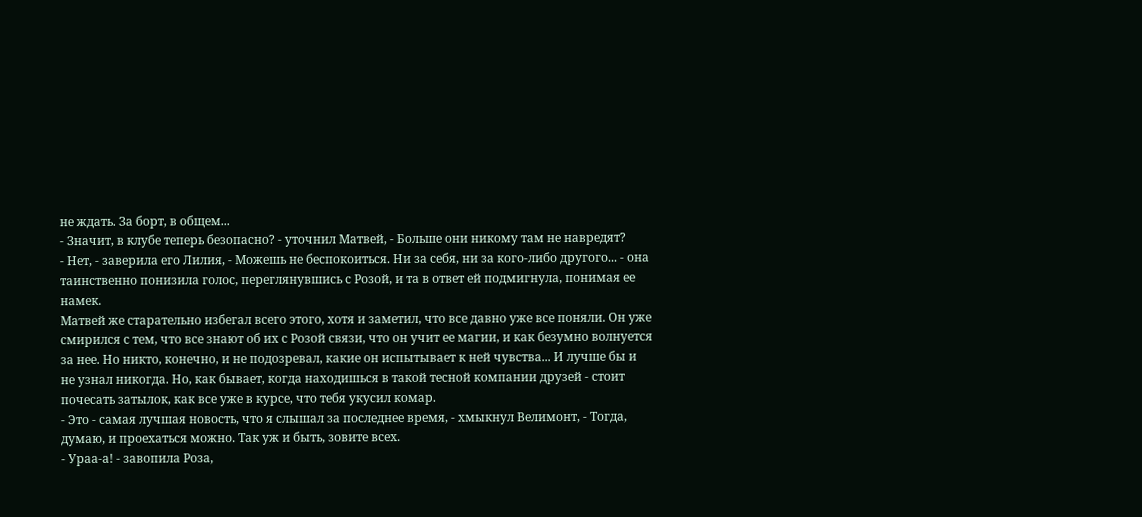не ждать. За борт, в общем...
- Значит, в клубе теперь безопасно? - уточнил Матвей, - Больше они никому там не навредят?
- Нет, - заверила его Лилия, - Можешь не беспокоиться. Ни за себя, ни за кого-либо другого... - она таинственно понизила голос, переглянувшись с Розой, и та в ответ ей подмигнула, понимая ее намек.
Матвей же старательно избегал всего этого, хотя и заметил, что все давно уже все поняли. Он уже смирился с тем, что все знают об их с Розой связи, что он учит ее магии, и как безумно волнуется за нее. Но никто, конечно, и не подозревал, какие он испытывает к ней чувства... И лучше бы и не узнал никогда. Но, как бывает, когда находишься в такой тесной компании друзей - стоит почесать затылок, как все уже в курсе, что тебя укусил комар.
- Это - самая лучшая новость, что я слышал за последнее время, - хмыкнул Велимонт, - Тогда, думаю, и проехаться можно. Так уж и быть, зовите всех.
- Ураа-а! - завопила Роза,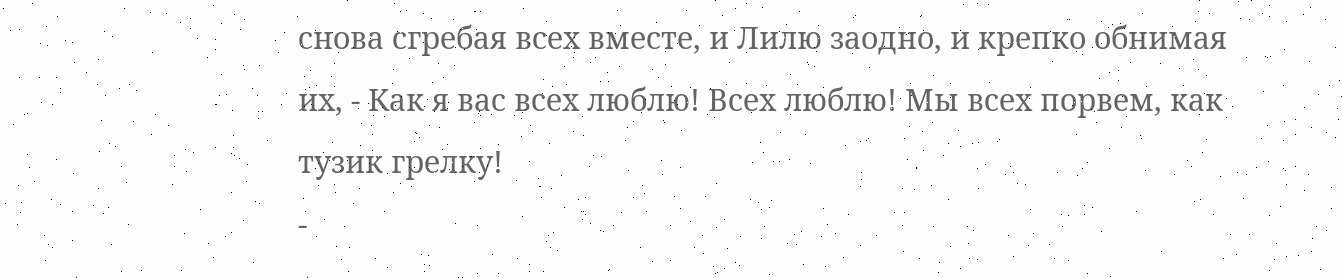снова сгребая всех вместе, и Лилю заодно, и крепко обнимая их, - Как я вас всех люблю! Всех люблю! Мы всех порвем, как тузик грелку!
-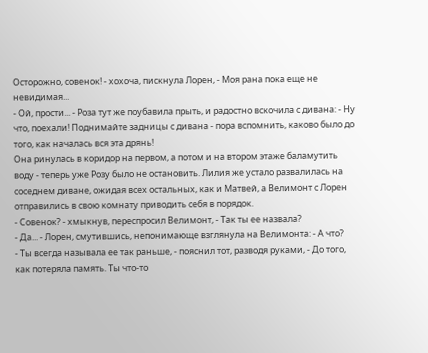Осторожно, совенок! - хохоча, пискнула Лорен, - Моя рана пока еще не невидимая...
- Ой, прости... - Роза тут же поубавила прыть, и радостно вскочила с дивана: - Ну что, поехали! Поднимайте задницы с дивана - пора вспомнить, каково было до того, как началась вся эта дрянь!
Она ринулась в коридор на первом, а потом и на втором этаже баламутить воду - теперь уже Розу было не остановить. Лилия же устало развалилась на соседнем диване, ожидая всех остальных, как и Матвей, а Велимонт с Лорен отправились в свою комнату приводить себя в порядок.
- Совенок? - хмыкнув, переспросил Велимонт, - Так ты ее назвала?
- Да... - Лорен, смутившись, непонимающе взглянула на Велимонта: - А что?
- Ты всегда называла ее так раньше, - пояснил тот, разводя руками, - До того, как потеряла память. Ты что-то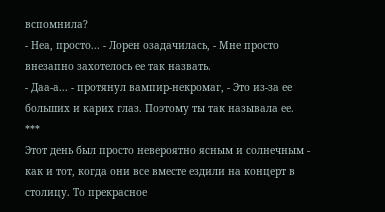вспомнила?
- Неа, просто... - Лорен озадачилась, - Мне просто внезапно захотелось ее так назвать.
- Даа-а... - протянул вампир-некромаг, - Это из-за ее больших и карих глаз. Поэтому ты так называла ее.
***
Этот день был просто невероятно ясным и солнечным - как и тот, когда они все вместе ездили на концерт в столицу. То прекрасное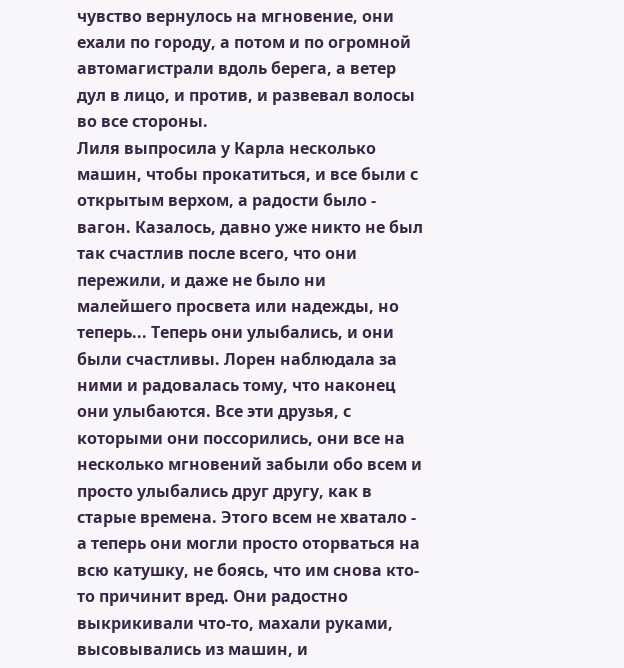чувство вернулось на мгновение, они ехали по городу, а потом и по огромной автомагистрали вдоль берега, а ветер дул в лицо, и против, и развевал волосы во все стороны.
Лиля выпросила у Карла несколько машин, чтобы прокатиться, и все были с открытым верхом, а радости было - вагон. Казалось, давно уже никто не был так счастлив после всего, что они пережили, и даже не было ни малейшего просвета или надежды, но теперь... Теперь они улыбались, и они были счастливы. Лорен наблюдала за ними и радовалась тому, что наконец они улыбаются. Все эти друзья, с которыми они поссорились, они все на несколько мгновений забыли обо всем и просто улыбались друг другу, как в старые времена. Этого всем не хватало - а теперь они могли просто оторваться на всю катушку, не боясь, что им снова кто-то причинит вред. Они радостно выкрикивали что-то, махали руками, высовывались из машин, и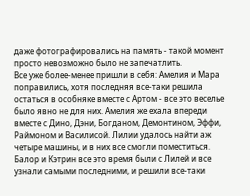даже фотографировались на память - такой момент просто невозможно было не запечатлить.
Все уже более-менее пришли в себя: Амелия и Мара поправились, хотя последняя все-таки решила остаться в особняке вместе с Артом - все это веселье было явно не для них. Амелия же ехала впереди вместе с Дино, Дэни, Богданом, Демонтином, Эффи, Раймоном и Василисой. Лилии удалось найти аж четыре машины, и в них все смогли поместиться.
Балор и Кэтрин все это время были с Лилей и все узнали самыми последними, и решили все-таки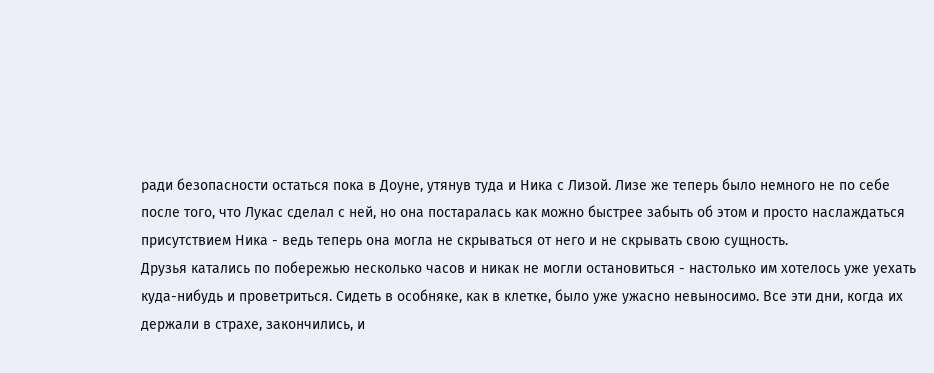ради безопасности остаться пока в Доуне, утянув туда и Ника с Лизой. Лизе же теперь было немного не по себе после того, что Лукас сделал с ней, но она постаралась как можно быстрее забыть об этом и просто наслаждаться присутствием Ника - ведь теперь она могла не скрываться от него и не скрывать свою сущность.
Друзья катались по побережью несколько часов и никак не могли остановиться - настолько им хотелось уже уехать куда-нибудь и проветриться. Сидеть в особняке, как в клетке, было уже ужасно невыносимо. Все эти дни, когда их держали в страхе, закончились, и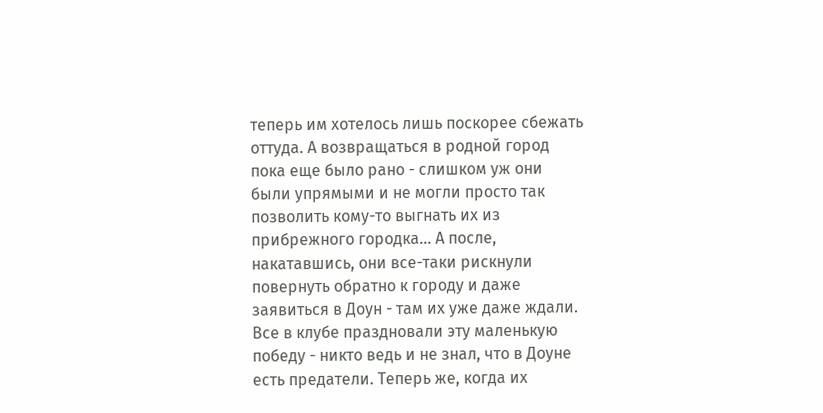теперь им хотелось лишь поскорее сбежать оттуда. А возвращаться в родной город пока еще было рано - слишком уж они были упрямыми и не могли просто так позволить кому-то выгнать их из прибрежного городка... А после, накатавшись, они все-таки рискнули повернуть обратно к городу и даже заявиться в Доун - там их уже даже ждали.
Все в клубе праздновали эту маленькую победу - никто ведь и не знал, что в Доуне есть предатели. Теперь же, когда их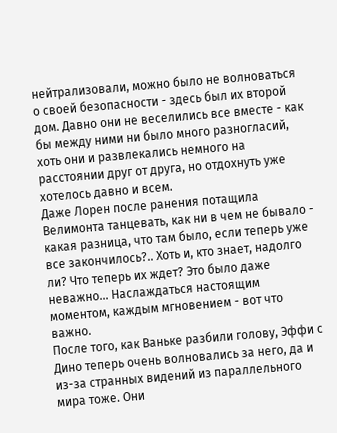нейтрализовали, можно было не волноваться о своей безопасности - здесь был их второй дом. Давно они не веселились все вместе - как бы между ними ни было много разногласий, хоть они и развлекались немного на расстоянии друг от друга, но отдохнуть уже хотелось давно и всем.
Даже Лорен после ранения потащила Велимонта танцевать, как ни в чем не бывало - какая разница, что там было, если теперь уже все закончилось?.. Хоть и, кто знает, надолго ли? Что теперь их ждет? Это было даже неважно... Наслаждаться настоящим моментом, каждым мгновением - вот что важно.
После того, как Ваньке разбили голову, Эффи с Дино теперь очень волновались за него, да и из-за странных видений из параллельного мира тоже. Они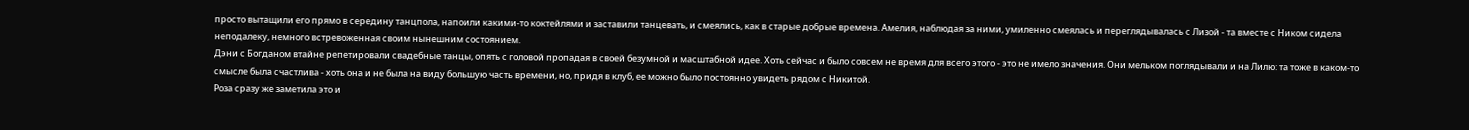просто вытащили его прямо в середину танцпола, напоили какими-то коктейлями и заставили танцевать, и смеялись, как в старые добрые времена. Амелия, наблюдая за ними, умиленно смеялась и переглядывалась с Лизой - та вместе с Ником сидела неподалеку, немного встревоженная своим нынешним состоянием.
Дэни с Богданом втайне репетировали свадебные танцы, опять с головой пропадая в своей безумной и масштабной идее. Хоть сейчас и было совсем не время для всего этого - это не имело значения. Они мельком поглядывали и на Лилю: та тоже в каком-то смысле была счастлива - хоть она и не была на виду большую часть времени, но, придя в клуб, ее можно было постоянно увидеть рядом с Никитой.
Роза сразу же заметила это и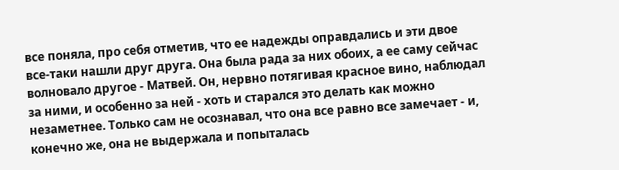все поняла, про себя отметив, что ее надежды оправдались и эти двое все-таки нашли друг друга. Она была рада за них обоих, а ее саму сейчас волновало другое - Матвей. Он, нервно потягивая красное вино, наблюдал за ними, и особенно за ней - хоть и старался это делать как можно незаметнее. Только сам не осознавал, что она все равно все замечает - и, конечно же, она не выдержала и попыталась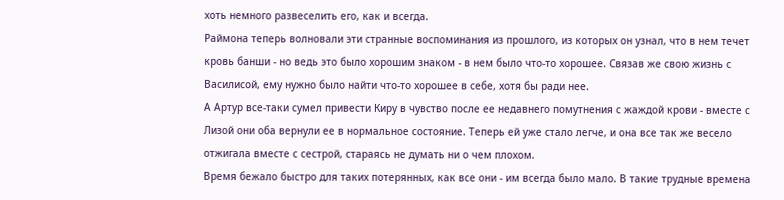хоть немного развеселить его, как и всегда.
Раймона теперь волновали эти странные воспоминания из прошлого, из которых он узнал, что в нем течет кровь банши - но ведь это было хорошим знаком - в нем было что-то хорошее. Связав же свою жизнь с Василисой, ему нужно было найти что-то хорошее в себе, хотя бы ради нее.
А Артур все-таки сумел привести Киру в чувство после ее недавнего помутнения с жаждой крови - вместе с Лизой они оба вернули ее в нормальное состояние. Теперь ей уже стало легче, и она все так же весело отжигала вместе с сестрой, стараясь не думать ни о чем плохом.
Время бежало быстро для таких потерянных, как все они - им всегда было мало. В такие трудные времена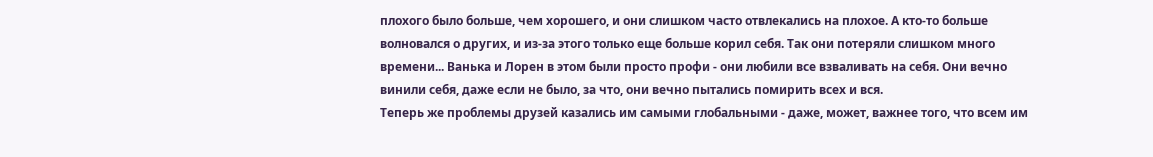плохого было больше, чем хорошего, и они слишком часто отвлекались на плохое. А кто-то больше волновался о других, и из-за этого только еще больше корил себя. Так они потеряли слишком много времени... Ванька и Лорен в этом были просто профи - они любили все взваливать на себя. Они вечно винили себя, даже если не было, за что, они вечно пытались помирить всех и вся.
Теперь же проблемы друзей казались им самыми глобальными - даже, может, важнее того, что всем им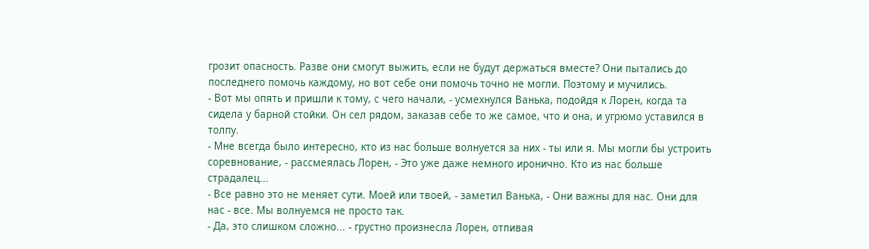грозит опасность. Разве они смогут выжить, если не будут держаться вместе? Они пытались до последнего помочь каждому, но вот себе они помочь точно не могли. Поэтому и мучились.
- Вот мы опять и пришли к тому, с чего начали, - усмехнулся Ванька, подойдя к Лорен, когда та сидела у барной стойки. Он сел рядом, заказав себе то же самое, что и она, и угрюмо уставился в толпу.
- Мне всегда было интересно, кто из нас больше волнуется за них - ты или я. Мы могли бы устроить соревнование, - рассмеялась Лорен, - Это уже даже немного иронично. Кто из нас больше страдалец...
- Все равно это не меняет сути. Моей или твоей, - заметил Ванька, - Они важны для нас. Они для нас - все. Мы волнуемся не просто так.
- Да, это слишком сложно... - грустно произнесла Лорен, отпивая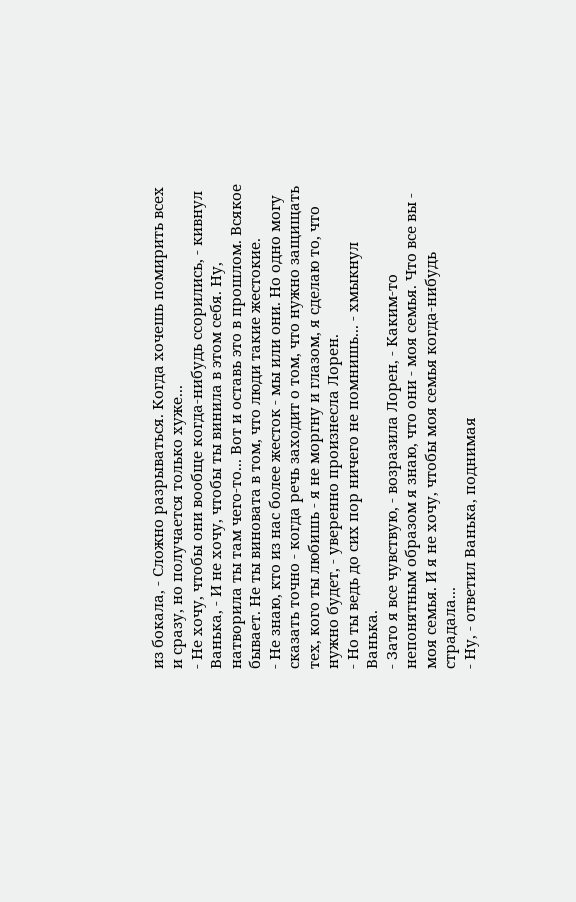из бокала, - Сложно разрываться. Когда хочешь помирить всех и сразу, но получается только хуже...
- Не хочу, чтобы они вообще когда-нибудь ссорились, - кивнул Ванька, - И не хочу, чтобы ты винила в этом себя. Ну, натворила ты там чего-то... Вот и оставь это в прошлом. Всякое бывает. Не ты виновата в том, что люди такие жестокие.
- Не знаю, кто из нас более жесток - мы или они. Но одно могу сказать точно - когда речь заходит о том, что нужно защищать тех, кого ты любишь - я не моргну и глазом, я сделаю то, что нужно будет, - уверенно произнесла Лорен.
- Но ты ведь до сих пор ничего не помнишь... - хмыкнул Ванька.
- Зато я все чувствую, - возразила Лорен, - Каким-то непонятным образом я знаю, что они - моя семья. Что все вы - моя семья. И я не хочу, чтобы моя семья когда-нибудь страдала...
- Ну, - ответил Ванька, поднимая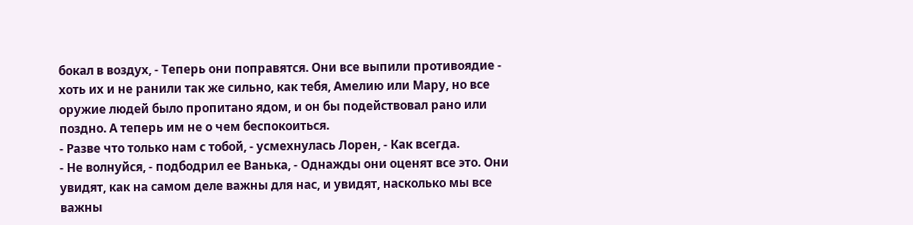бокал в воздух, - Теперь они поправятся. Они все выпили противоядие - хоть их и не ранили так же сильно, как тебя, Амелию или Мару, но все оружие людей было пропитано ядом, и он бы подействовал рано или поздно. А теперь им не о чем беспокоиться.
- Разве что только нам с тобой, - усмехнулась Лорен, - Как всегда.
- Не волнуйся, - подбодрил ее Ванька, - Однажды они оценят все это. Они увидят, как на самом деле важны для нас, и увидят, насколько мы все важны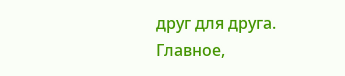друг для друга. Главное,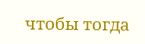чтобы тогда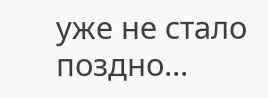уже не стало поздно...